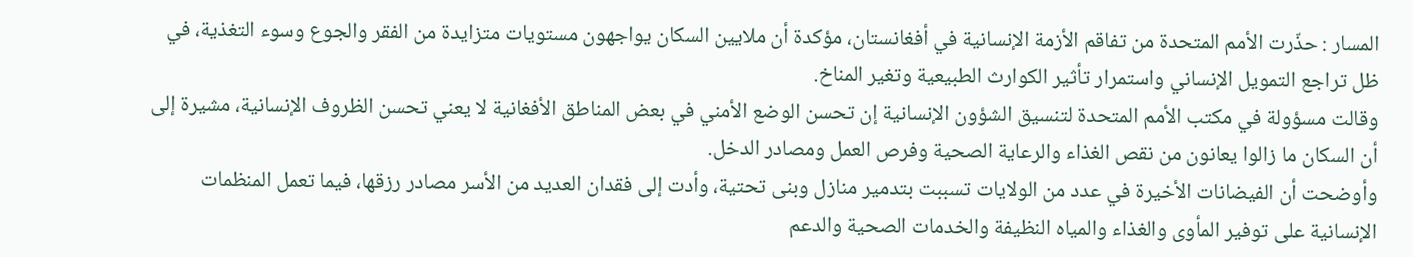المسار : حذّرت الأمم المتحدة من تفاقم الأزمة الإنسانية في أفغانستان، مؤكدة أن ملايين السكان يواجهون مستويات متزايدة من الفقر والجوع وسوء التغذية، في ظل تراجع التمويل الإنساني واستمرار تأثير الكوارث الطبيعية وتغير المناخ.
وقالت مسؤولة في مكتب الأمم المتحدة لتنسيق الشؤون الإنسانية إن تحسن الوضع الأمني في بعض المناطق الأفغانية لا يعني تحسن الظروف الإنسانية، مشيرة إلى أن السكان ما زالوا يعانون من نقص الغذاء والرعاية الصحية وفرص العمل ومصادر الدخل.
وأوضحت أن الفيضانات الأخيرة في عدد من الولايات تسببت بتدمير منازل وبنى تحتية، وأدت إلى فقدان العديد من الأسر مصادر رزقها، فيما تعمل المنظمات الإنسانية على توفير المأوى والغذاء والمياه النظيفة والخدمات الصحية والدعم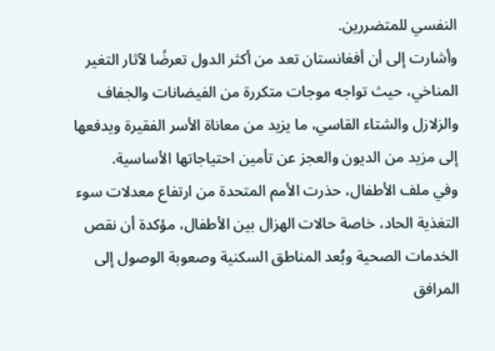النفسي للمتضررين.
وأشارت إلى أن أفغانستان تعد من أكثر الدول تعرضًا لآثار التغير المناخي، حيث تواجه موجات متكررة من الفيضانات والجفاف والزلازل والشتاء القاسي، ما يزيد من معاناة الأسر الفقيرة ويدفعها إلى مزيد من الديون والعجز عن تأمين احتياجاتها الأساسية.
وفي ملف الأطفال، حذرت الأمم المتحدة من ارتفاع معدلات سوء التغذية الحاد، خاصة حالات الهزال بين الأطفال، مؤكدة أن نقص الخدمات الصحية وبُعد المناطق السكنية وصعوبة الوصول إلى المرافق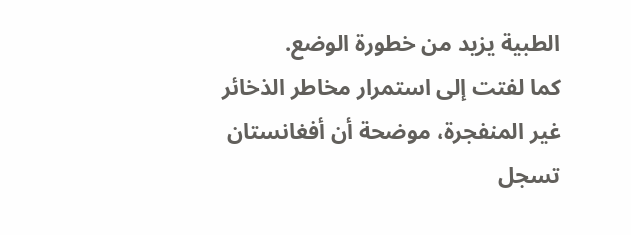الطبية يزيد من خطورة الوضع.
كما لفتت إلى استمرار مخاطر الذخائر غير المنفجرة، موضحة أن أفغانستان تسجل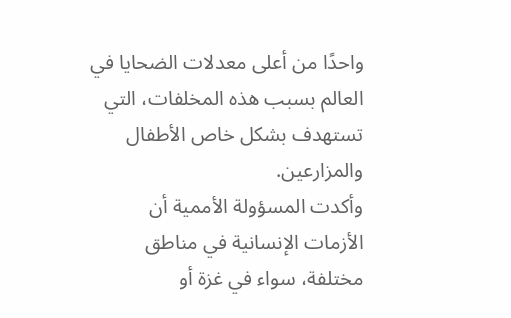واحدًا من أعلى معدلات الضحايا في العالم بسبب هذه المخلفات، التي تستهدف بشكل خاص الأطفال والمزارعين.
وأكدت المسؤولة الأممية أن الأزمات الإنسانية في مناطق مختلفة، سواء في غزة أو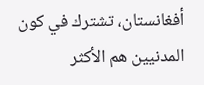أفغانستان، تشترك في كون المدنيين هم الأكثر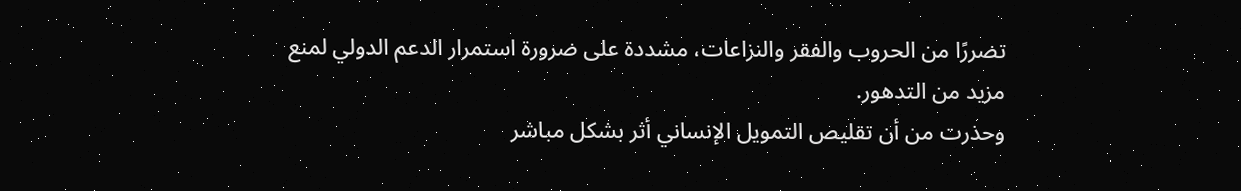تضررًا من الحروب والفقر والنزاعات، مشددة على ضرورة استمرار الدعم الدولي لمنع مزيد من التدهور.
وحذرت من أن تقليص التمويل الإنساني أثر بشكل مباشر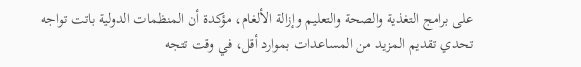على برامج التغذية والصحة والتعليم وإزالة الألغام، مؤكدة أن المنظمات الدولية باتت تواجه تحدي تقديم المزيد من المساعدات بموارد أقل، في وقت تتجه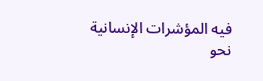فيه المؤشرات الإنسانية نحو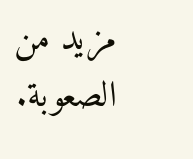مزيد من الصعوبة.